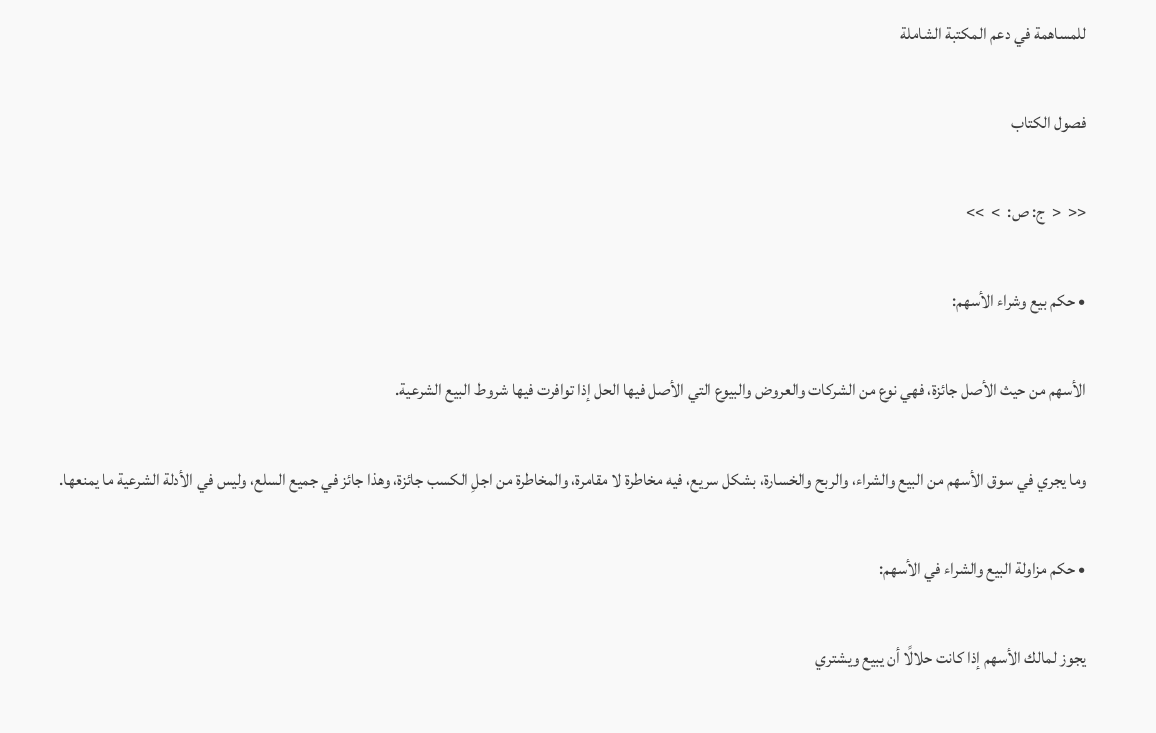للمساهمة في دعم المكتبة الشاملة

فصول الكتاب

<<  <  ج: ص:  >  >>

• حكم بيع وشراء الأسهم:

الأسهم من حيث الأصل جائزة، فهي نوع من الشركات والعروض والبيوع التي الأصل فيها الحل إذا توافرت فيها شروط البيع الشرعية.

وما يجري في سوق الأسهم من البيع والشراء، والربح والخسارة، بشكل سريع، فيه مخاطرة لا مقامرة، والمخاطرة من اجلِ الكسب جائزة، وهذا جائز في جميع السلع، وليس في الأدلة الشرعية ما يمنعها.

• حكم مزاولة البيع والشراء في الأسهم:

يجوز لمالك الأسهم إذا كانت حلالًا أن يبيع ويشتري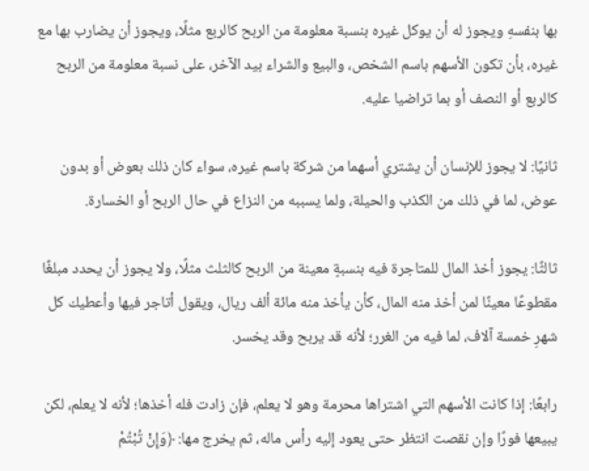بها بنفسهِ ويجوز له أن يوكل غيره بنسبة معلومة من الربح كالربع مثلًا، ويجوز أن يضارب بها مع غيره، بأن تكون الأسهم باسم الشخص، والبيع والشراء بيد الآخر، على نسبة معلومة من الربح كالربع أو النصف أو بما تراضيا عليه.

ثانيًا: لا يجوز للإنسان أن يشتري أسهما من شركة باسم غيره، سواء كان ذلك بعوض أو بدون عوض، لما في ذلك من الكذب والحيلة، ولما يسببه من النزاع في حال الربح أو الخسارة.

ثالثًا: يجوز أخذ المال للمتاجرة فيه بنسبةٍ معينة من الربح كالثلث مثلًا، ولا يجوز أن يحدد مبلغًا مقطوعًا معينًا لمن أخذ منه المال، كأن يأخذ منه مائة ألف ريال، ويقول أتاجر فيها وأعطيك كل شهرِ خمسة آلاف، لما فيه من الغرر؛ لأنه قد يربح وقد يخسر.

رابعًا: إذا كانت الأسهم التي اشتراها محرمة وهو لا يعلم، فإن زادت فله أخذها؛ لأنه لا يعلم، لكن يبيعها فورًا وإن نقصت انتظر حتى يعود إليه رأس ماله، ثم يخرج مها: ﴿وَإِنْ تُبْتُمْ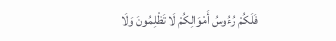فَلَكُمْ رُءُوسُ أَمْوَالِكُمْ لَا تَظْلِمُونَ وَلَا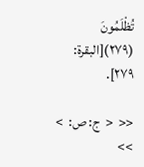تُظْلَمُونَ (٢٧٩)[البقرة: ٢٧٩].

<<  <  ج: ص:  >  >>